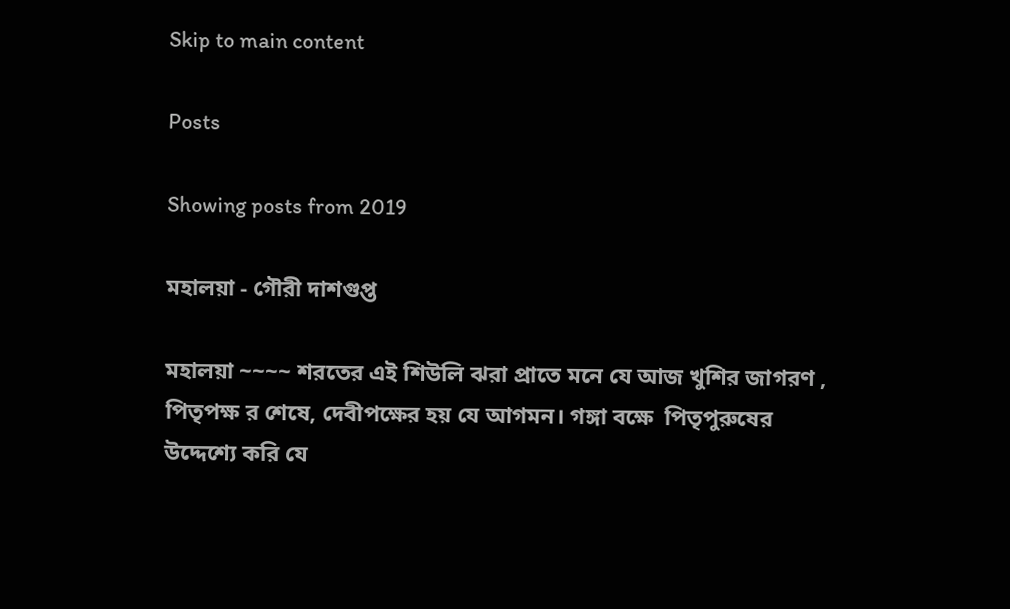Skip to main content

Posts

Showing posts from 2019

মহালয়া - গৌরী দাশগুপ্ত

মহালয়া ~~~~ শরতের এই শিউলি ঝরা প্রাতে মনে যে আজ খুশির জাগরণ , পিতৃপক্ষ র শেষে, দেবীপক্ষের হয় যে আগমন। গঙ্গা বক্ষে  পিতৃপুরুষের উদ্দেশ্যে করি যে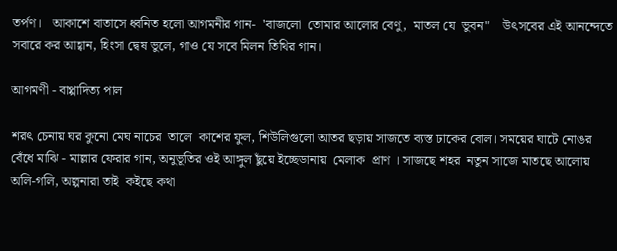তর্পণ।   আকাশে বাতাসে ধ্বনিত হলো আগমনীর গান-  'বাজলো  তোমার আলোর বেণু,  মাতল যে  ভুবন"    উৎসবের এই আনন্দেতে সবারে কর আহ্বান, হিংসা দ্বেষ ভুলে, গাও যে সবে মিলন তিথির গান।

আগমণী - বাপ্পাদিত্য পাল

শরৎ চেনায় ঘর কুনো মেঘ নাচের  তালে  কাশের ফুল, শিউলিগুলো আতর ছড়ায় সাজতে ব্যস্ত ঢাকের বোল। সময়ের ঘাটে নোঙর বেঁধে মাঝি - মাল্লার ফেরার গান, অনুভূতির ওই আঙ্গুল ছুঁয়ে ইচ্ছেডানায়  মেলাক  প্রাণ । সাজছে শহর  নতুন সাজে মাতছে আলোয় অলি-গলি, অল্পনারা তাই  কইছে কথা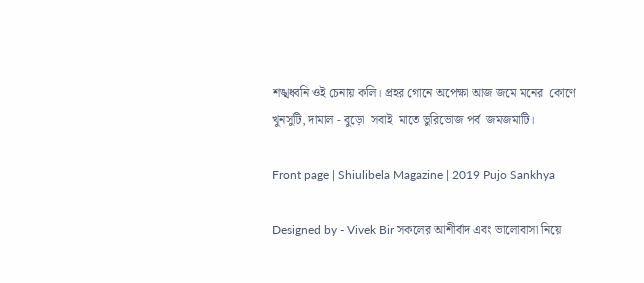শঙ্খধ্বনি ওই চেনায় কলি। প্রহর গোনে অপেক্ষা আজ জমে মনের  কোণে খুনসুটি, দামাল - বুড়ো  সবাই  মাতে ভুরিভোজ পর্ব  জমজমাটি।

Front page | Shiulibela Magazine | 2019 Pujo Sankhya

Designed by - Vivek Bir সকলের আশীর্বাদ এবং ভালোবাসা নিয়ে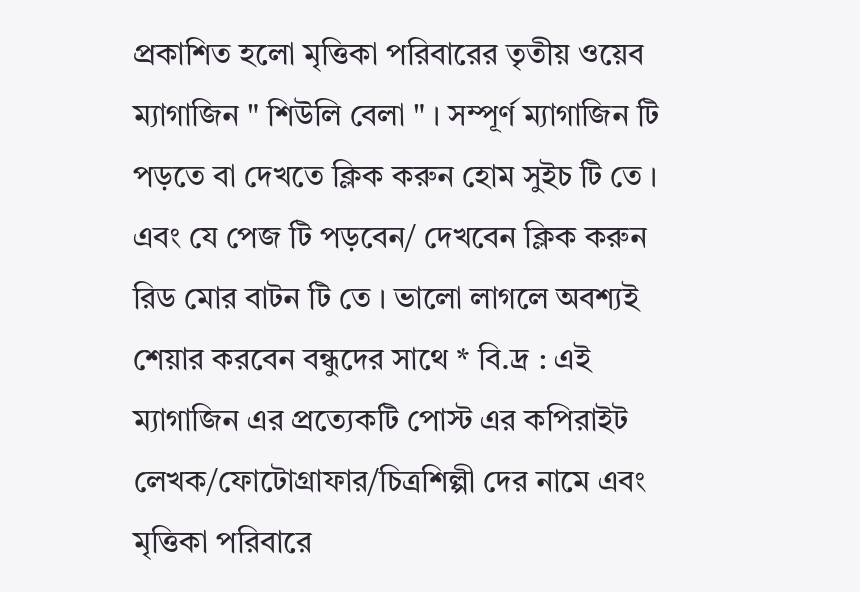প্রকাশিত হলো মৃত্তিকা পরিবারের তৃতীয় ওয়েব ম্যাগাজিন " শিউলি বেলা " । সম্পূর্ণ ম্যাগাজিন টি পড়তে বা দেখতে ক্লিক করুন হোম সুইচ টি তে । এবং যে পেজ টি পড়বেন/ দেখবেন ক্লিক করুন রিড মোর বাটন টি তে । ভালো লাগলে অবশ্যই শেয়ার করবেন বন্ধুদের সাথে * বি.দ্র : এই ম্যাগাজিন এর প্রত্যেকটি পোস্ট এর কপিরাইট লেখক/ফোটোগ্রাফার/চিত্রশিল্পী দের নামে এবং মৃত্তিকা পরিবারে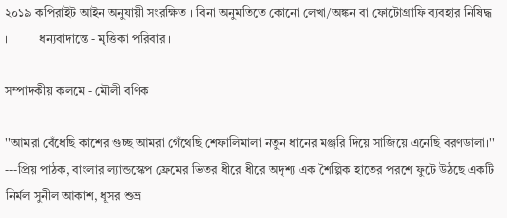২০১৯ কপিরাইট আইন অনুযায়ী সংরক্ষিত । বিনা অনুমতিতে কোনো লেখা/অঙ্কন বা ফোটোগ্রাফি ব্যবহার নিষিদ্ধ ।          ধন্যবাদান্তে - মৃত্তিকা পরিবার ।

সম্পাদকীয় কলমে - মৌলী বণিক

''আমরা বেঁধেছি কাশের গুচ্ছ আমরা গেঁথেছি শেফালিমালা নতুন ধানের মঞ্জরি দিয়ে সাজিয়ে এনেছি বরণডালা।'' ---প্রিয় পাঠক, বাংলার ল্যান্ডস্কেপ ফ্রেমের ভিতর ধীরে ধীরে অদৃশ্য এক শৈল্পিক হাতের পরশে ফুটে উঠছে একটি নির্মল সুনীল আকাশ, ধূসর শুভ্র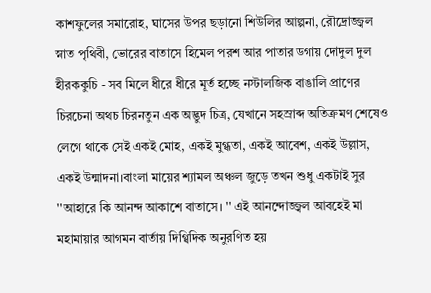কাশফুলের সমারোহ, ঘাসের উপর ছড়ানো শিউলির আল্পনা, রৌদ্রোজ্জ্বল স্নাত পৃথিবী, ভোরের বাতাসে হিমেল পরশ আর পাতার ডগায় দোদুল দুল হীরককুচি - সব মিলে ধীরে ধীরে মূর্ত হচ্ছে নস্টালজিক বাঙালি প্রাণের চিরচেনা অথচ চিরনতুন এক অদ্ভুদ চিত্র, যেখানে সহস্রাব্দ অতিক্রমণ শেষেও লেগে থাকে সেই একই মোহ, একই মুগ্ধতা, একই আবেশ, একই উল্লাস, একই উন্মাদনা।বাংলা মায়ের শ্যামল অঞ্চল জুড়ে তখন শুধু একটাই সুর ''আহারে কি আনন্দ আকাশে বাতাসে। '' এই আনন্দোজ্জ্বল আবহেই মা মহামায়ার আগমন বার্তায় দিগ্বিদিক অনুরণিত হয়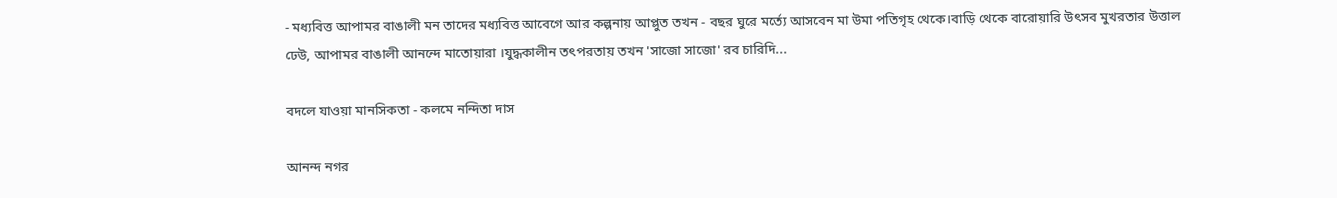- মধ্যবিত্ত আপামর বাঙালী মন তাদের মধ্যবিত্ত আবেগে আর কল্পনায় আপ্লুত তখন - বছর ঘুরে মর্ত্যে আসবেন মা উমা পতিগৃহ থেকে।বাড়ি থেকে বারোয়ারি উৎসব মুখরতার উত্তাল ঢেউ, আপামর বাঙালী আনন্দে মাতোয়ারা ।যুদ্ধকালীন তৎপরতায় তখন 'সাজো সাজো' রব চারিদি...

বদলে যাওয়া মানসিকতা - কলমে নন্দিতা দাস

আনন্দ নগর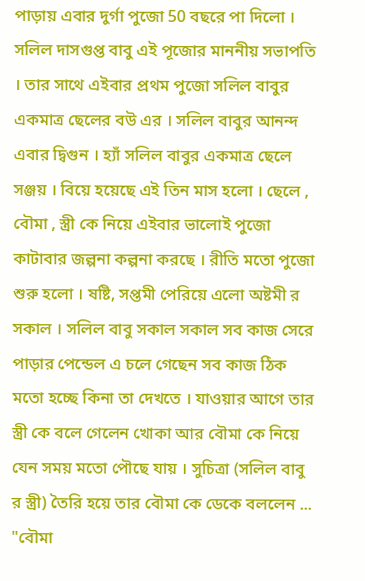পাড়ায় এবার দুর্গা পুজো 50 বছরে পা দিলো । সলিল দাসগুপ্ত বাবু এই পূজোর মাননীয় সভাপতি । তার সাথে এইবার প্রথম পুজো সলিল বাবুর একমাত্র ছেলের বউ এর । সলিল বাবুর আনন্দ এবার দ্বিগুন । হ্যাঁ সলিল বাবুর একমাত্র ছেলে সঞ্জয় । বিয়ে হয়েছে এই তিন মাস হলো । ছেলে , বৌমা , স্ত্রী কে নিয়ে এইবার ভালোই পুজো কাটাবার জল্পনা কল্পনা করছে । রীতি মতো পুজো শুরু হলো । ষষ্টি, সপ্তমী পেরিয়ে এলো অষ্টমী র সকাল । সলিল বাবু সকাল সকাল সব কাজ সেরে   পাড়ার পেন্ডেল এ চলে গেছেন সব কাজ ঠিক মতো হচ্ছে কিনা তা দেখতে । যাওয়ার আগে তার স্ত্রী কে বলে গেলেন খোকা আর বৌমা কে নিয়ে যেন সময় মতো পৌছে যায় । সুচিত্রা (সলিল বাবু র স্ত্রী) তৈরি হয়ে তার বৌমা কে ডেকে বললেন ... "বৌমা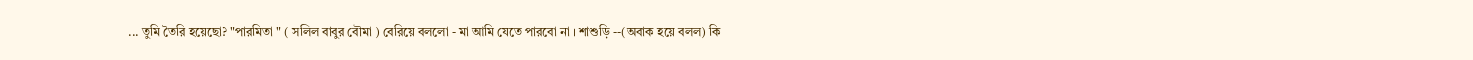... তুমি তৈরি হয়েছো? "পারমিতা " ( সলিল বাবুর বৌমা ) বেরিয়ে বললো - মা আমি যেতে পারবো না । শাশুড়ি --(অবাক হয়ে বলল) কি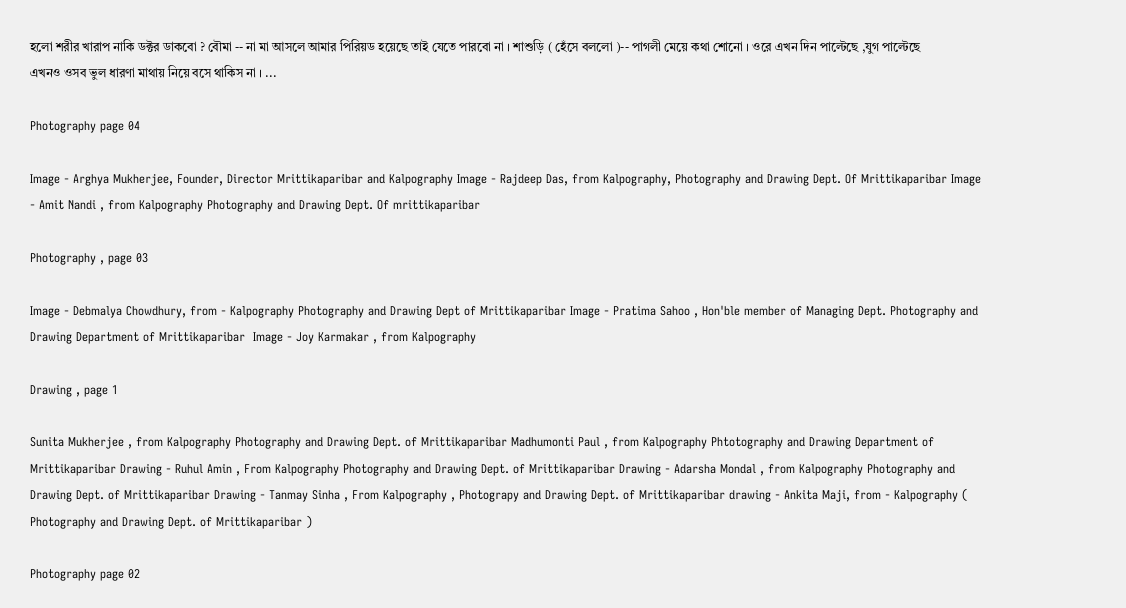হলো শরীর খারাপ নাকি ডক্টর ডাকবো ? বৌমা -- না মা আসলে আমার পিরিয়ড হয়েছে তাই যেতে পারবো না । শাশুড়ি ( হেঁসে বললো )-- পাগলী মেয়ে কথা শোনো । ওরে এখন দিন পাল্টেছে ,যুগ পাল্টেছে এখনও ওসব ভুল ধারণা মাথায় নিয়ে বসে থাকিস না । ...

Photography page 04

Image - Arghya Mukherjee, Founder, Director Mrittikaparibar and Kalpography Image - Rajdeep Das, from Kalpography, Photography and Drawing Dept. Of Mrittikaparibar Image - Amit Nandi , from Kalpography Photography and Drawing Dept. Of mrittikaparibar

Photography , page 03

Image - Debmalya Chowdhury, from - Kalpography Photography and Drawing Dept of Mrittikaparibar Image - Pratima Sahoo , Hon'ble member of Managing Dept. Photography and Drawing Department of Mrittikaparibar  Image - Joy Karmakar , from Kalpography

Drawing , page 1

Sunita Mukherjee , from Kalpography Photography and Drawing Dept. of Mrittikaparibar Madhumonti Paul , from Kalpography Phtotography and Drawing Department of Mrittikaparibar Drawing - Ruhul Amin , From Kalpography Photography and Drawing Dept. of Mrittikaparibar Drawing - Adarsha Mondal , from Kalpography Photography and Drawing Dept. of Mrittikaparibar Drawing - Tanmay Sinha , From Kalpography , Photograpy and Drawing Dept. of Mrittikaparibar drawing - Ankita Maji, from - Kalpography ( Photography and Drawing Dept. of Mrittikaparibar )

Photography page 02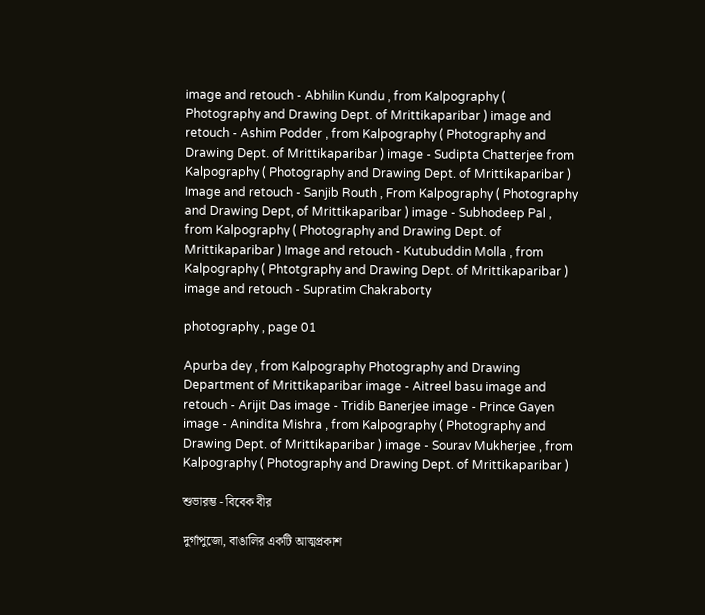image and retouch - Abhilin Kundu , from Kalpography ( Photography and Drawing Dept. of Mrittikaparibar ) image and retouch - Ashim Podder , from Kalpography ( Photography and Drawing Dept. of Mrittikaparibar ) image - Sudipta Chatterjee from Kalpography ( Photography and Drawing Dept. of Mrittikaparibar ) Image and retouch - Sanjib Routh , From Kalpography ( Photography and Drawing Dept, of Mrittikaparibar ) image - Subhodeep Pal , from Kalpography ( Photography and Drawing Dept. of Mrittikaparibar ) Image and retouch - Kutubuddin Molla , from Kalpography ( Phtotgraphy and Drawing Dept. of Mrittikaparibar ) image and retouch - Supratim Chakraborty

photography , page 01

Apurba dey , from Kalpography Photography and Drawing Department of Mrittikaparibar image - Aitreel basu image and retouch - Arijit Das image - Tridib Banerjee image - Prince Gayen image - Anindita Mishra , from Kalpography ( Photography and Drawing Dept. of Mrittikaparibar ) image - Sourav Mukherjee , from Kalpography ( Photography and Drawing Dept. of Mrittikaparibar )

শুভারম্ভ - বিবেক বীর

দুর্গাপুজো, বাঙালির একটি আত্মপ্রকাশ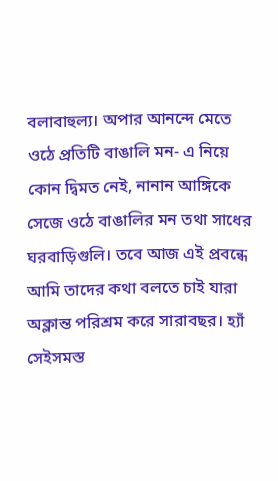বলাবাহুল্য। অপার আনন্দে মেতে ওঠে প্রতিটি বাঙালি মন- এ নিয়ে কোন দ্বিমত নেই, নানান আঙ্গিকে সেজে ওঠে বাঙালির মন তথা সাধের ঘরবাড়িগুলি। তবে আজ এই প্রবন্ধে আমি তাদের কথা বলতে চাই যারা অক্লান্ত পরিশ্রম করে সারাবছর। হ্যাঁ সেইসমস্ত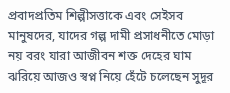প্রবাদপ্রতিম শিল্পীসত্তাকে এবং সেইসব মানুষদের, যাদের গল্প দামী প্রসাধনীতে মোড়া নয় বরং যারা আজীবন শক্ত দেহের ঘাম ঝরিয়ে আজও স্বপ্ন নিয়ে হেঁটে চলেছেন সুদূর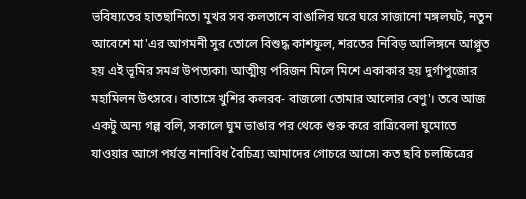ভবিষ্যতের হাতছানিতে৷ মুখর সব কলতানে বাঙালির ঘরে ঘরে সাজানো মঙ্গলঘট, নতুন আবেশে মা'এর আগমনী সুর তোলে বিশুদ্ধ কাশফুল, শরতের নিবিড় আলিঙ্গনে আপ্লুত হয় এই ভূমির সমগ্র উপত্যকা৷ আত্মীয় পরিজন মিলে মিশে একাকার হয় দুর্গাপুজোর মহামিলন উৎসবে। বাতাসে খুশির কলরব- বাজলো তোমার আলোর বেণু'। তবে আজ একটু অন্য গল্প বলি, সকালে ঘুম ভাঙার পর থেকে শুরু করে রাত্রিবেলা ঘুমোতে যাওয়ার আগে পর্যন্ত নানাবিধ বৈচিত্র‍্য আমাদের গোচরে আসে৷ কত ছবি চলচ্চিত্রের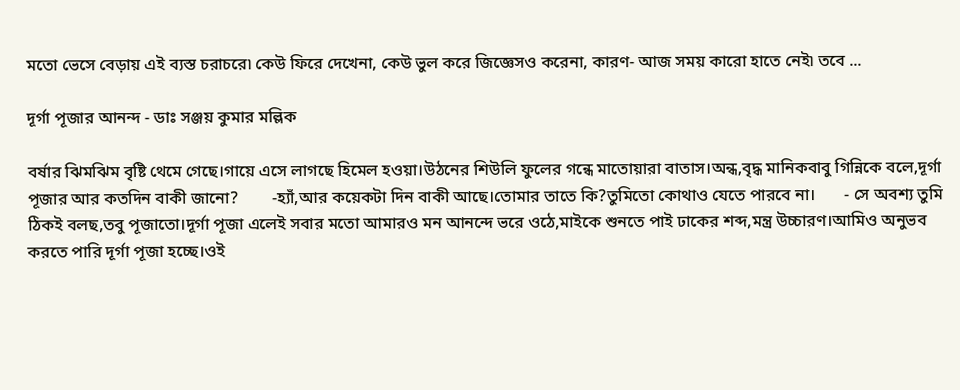মতো ভেসে বেড়ায় এই ব্যস্ত চরাচরে৷ কেউ ফিরে দেখেনা, কেউ ভুল করে জিজ্ঞেসও করেনা, কারণ- আজ সময় কারো হাতে নেই৷ তবে ...

দূর্গা পূজার আনন্দ - ডাঃ সঞ্জয় কুমার মল্লিক

বর্ষার ঝিমঝিম বৃষ্টি থেমে গেছে।গায়ে এসে লাগছে হিমেল হওয়া।উঠনের শিউলি ফুলের গন্ধে মাতোয়ারা বাতাস।অন্ধ,বৃদ্ধ মানিকবাবু গিন্নিকে বলে,দূর্গা পূজার আর কতদিন বাকী জানো?        -হ্যাঁ,আর কয়েকটা দিন বাকী আছে।তোমার তাতে কি?তুমিতো কোথাও যেতে পারবে না।       - সে অবশ্য তুমি ঠিকই বলছ,তবু পূজাতো।দূর্গা পূজা এলেই সবার মতো আমারও মন আনন্দে ভরে ওঠে,মাইকে শুনতে পাই ঢাকের শব্দ,মন্ত্র উচ্চারণ।আমিও অনুভব করতে পারি দূর্গা পূজা হচ্ছে।ওই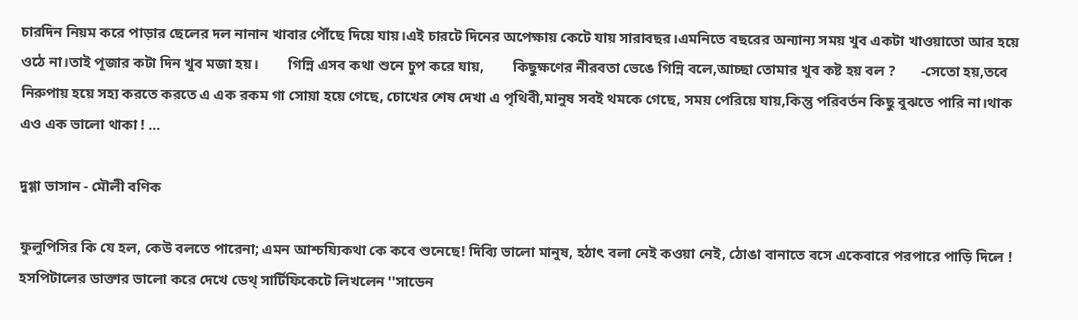চারদিন নিয়ম করে পাড়ার ছেলের দল নানান খাবার পৌঁছে দিয়ে যায়।এই চারটে দিনের অপেক্ষায় কেটে যায় সারাবছর।এমনিতে বছরের অন্যান্য সময় খুব একটা খাওয়াতো আর হয়ে ওঠে না।তাই পূজার কটা দিন খুব মজা হয়।        গিন্নি এসব কথা শুনে চুপ করে যায়,        কিছুক্ষণের নীরবতা ভেঙে গিন্নি বলে,আচ্ছা তোমার খুব কষ্ট হয় বল ?       -সেতো হয়,তবে নিরুপায় হয়ে সহ্য করতে করতে এ এক রকম গা সোয়া হয়ে গেছে, চোখের শেষ দেখা এ পৃথিবী,মানুষ সবই থমকে গেছে, সময় পেরিয়ে যায়,কিন্তু পরিবর্তন কিছু বুঝতে পারি না।থাক এও এক ভালো থাকা ! ...

দুগ্গা ভাসান - মৌলী বণিক

ফুলুপিসির কি যে হল, কেউ বলতে পারেনা; এমন আশ্চয্যিকথা কে কবে শুনেছে! দিব্যি ভালো মানুষ, হঠাৎ বলা নেই কওয়া নেই, ঠোঙা বানাতে বসে একেবারে পরপারে পাড়ি দিলে ! হসপিটালের ডাক্তার ভালো করে দেখে ডেথ্ সার্টিফিকেটে লিখলেন ''সাডেন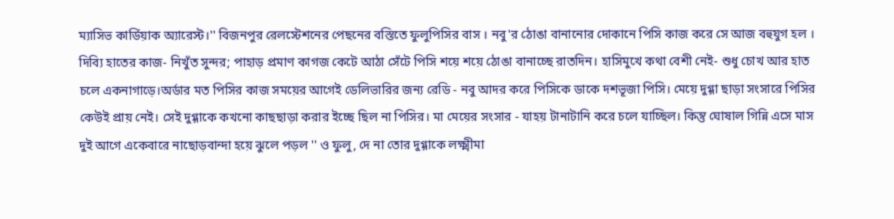ম্যাসিভ কার্ডিয়াক অ্যারেস্ট।'' বিজনপুর রেলস্টেশনের পেছনের বস্তিতে ফুলুপিসির বাস । নবু'র ঠোঙা বানানোর দোকানে পিসি কাজ করে সে আজ বহুযুগ হল । দিব্যি হাতের কাজ- নিখুঁত সুন্দর; পাহাড় প্রমাণ কাগজ কেটে আঠা সেঁটে পিসি শয়ে শয়ে ঠোঙা বানাচ্ছে রাতদিন। হাসিমুখে কথা বেশী নেই- শুধু চোখ আর হাত চলে একনাগাড়ে।অর্ডার মত পিসির কাজ সময়ের আগেই ডেলিভারির জন্য রেডি - নবু আদর করে পিসিকে ডাকে দশভূজা পিসি। মেয়ে দুগ্গা ছাড়া সংসারে পিসির কেউই প্রায় নেই। সেই দুগ্গাকে কখনো কাছছাড়া করার ইচ্ছে ছিল না পিসির। মা মেয়ের সংসার - যাহয় টানাটানি করে চলে যাচ্ছিল। কিন্তু ঘোষাল গিন্নি এসে মাস দুই আগে একেবারে নাছোড়বান্দা হয়ে ঝুলে পড়ল '' ও ফুলু, দে না তোর দুগ্গাকে লক্ষ্মীমা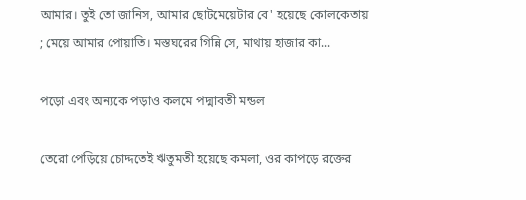আমার। তুই তো জানিস, আমার ছোটমেয়েটার বে' হয়েছে কোলকেতায় ; মেয়ে আমার পোয়াতি। মস্তঘরের গিন্নি সে, মাথায় হাজার কা...

পড়ো এবং অন্যকে পড়াও কলমে পদ্মাবতী মন্ডল

তেরো পেড়িয়ে চোদ্দতেই ঋতুমতী হয়েছে কমলা, ওর কাপড়ে রক্তের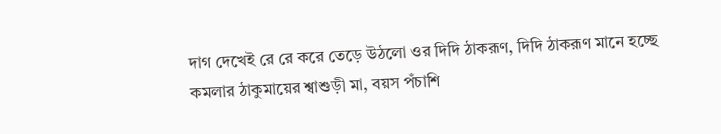দাগ দেখেই রে রে করে তেড়ে উঠলো ওর দিদি ঠাকরূণ, দিদি ঠাকরূণ মানে হচ্ছে কমলার ঠাকুমায়ের শ্বাশুড়ী মা, বয়স পঁচাশি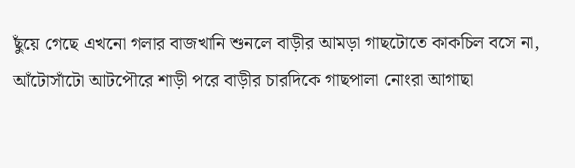ছুঁয়ে গেছে এখনো গলার বাজখানি শুনলে বাড়ীর আমড়া গাছটোতে কাকচিল বসে না, আঁটোসাঁটো আটপৌরে শাড়ী পরে বাড়ীর চারদিকে গাছপালা নোংরা আগাছা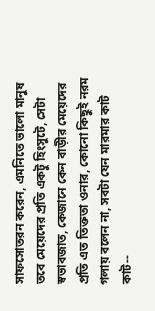সাফসোতরন করেন, এমনিতে ভালো মানুষ তবে মেয়েদের প্রতি একটু হিংসুটে, সেটা স্বভাবজাত, কেজানে কেন বাড়ীর মেয়েদের প্রতি এত তিক্ততা ওনার, কোনো কিছুই নরম গলায় বলেন না, সবটা যেন মারমার কাট কাট--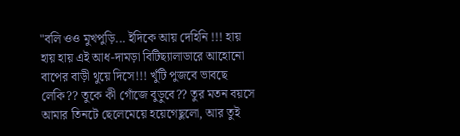"বলি ওও মুখপুড়ি... ইদিকে আয় দেহিনি !!! হায় হায় হায় এই আধ-দামড়া বিটিছ্যালাডারে আহোনো বাপের বাড়ী থুয়ে দিসে!!! খুঁটি পুজবে ভাবছে লেকি?? তুকে কী গোঁজে বুড়ুবে?? তুর মতন বয়সে আমার তিনটে ছেলেমেয়ে হয়েগেছুলো, আর তুই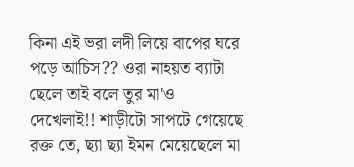কিনা এই ভরা লদী লিয়ে বাপের ঘরে পড়ে আচিস?? ওরা নাহয়ত ব্যাটা ছেলে তাই বলে তুর মা'ও দেখেলাই!! শাড়ীটো সাপটে গেয়েছে রক্ত তে, ছ্যা ছ্যা ইমন মেয়েছেলে মা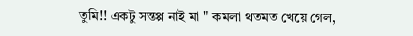তুমি!! একটু সন্তপ্প নাই মা " কমলা থতমত খেয়ে গেল,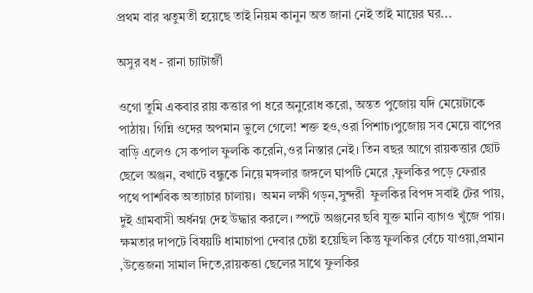প্রথম বার ঋতুমতী হয়েছে তাই নিয়ম কানুন অত জানা নেই তাই মায়ের ঘর...

অসুর বধ - রানা চ্যাটার্জী

ওগো তুমি একবার রায় কত্তার পা ধরে অনুরোধ করো, অন্তত পুজোয় যদি মেয়েটাকে পাঠায়। গিন্নি ওদের অপমান ভুলে গেলে! শক্ত হও,ওরা পিশাচ।পুজোয় সব মেয়ে বাপের বাড়ি এলেও সে কপাল ফুলকি করেনি,ওর নিস্তার নেই। তিন বছর আগে রায়কত্তার ছোট ছেলে অঞ্জন, বখাটে বন্ধুকে নিয়ে মঙ্গলার জঙ্গলে ঘাপটি মেরে ,ফুলকির পড়ে ফেরার পথে পাশবিক অত্যাচার চালায়।  অমন লক্ষী গড়ন,সুন্দরী  ফুলকির বিপদ সবাই টের পায়, দুই গ্রামবাসী অর্ধনগ্ন দেহ উদ্ধার করলে। স্পটে অঞ্জনের ছবি যুক্ত মানি ব্যাগও খুঁজে পায়। ক্ষমতার দাপটে বিষয়টি ধামাচাপা দেবার চেষ্টা হয়েছিল কিন্তু ফুলকির বেঁচে যাওয়া,প্রমান ,উত্তেজনা সামাল দিতে,রায়কত্তা ছেলের সাথে ফুলকির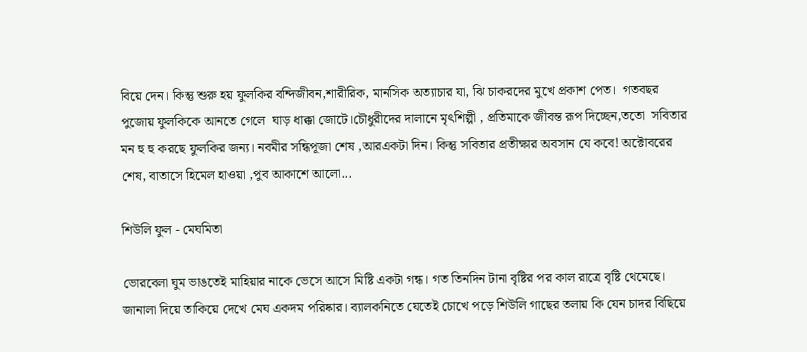বিয়ে দেন। কিন্তু শুরু হয় ফুলকির বন্দিজীবন,শারীরিক, মানসিক অত্যাচার যা, ঝি চাকরদের মুখে প্রকাশ পেত।  গতবছর পুজোয় ফুলকিকে আনতে গেলে  ঘাড় ধাক্কা জোটে।চৌধুরীদের দালানে মৃৎশিল্পী , প্রতিমাকে জীবন্ত রূপ দিচ্ছেন,ততো  সবিতার মন হু হু করছে ফুলকির জন্য। নবমীর সন্ধিপূজা শেষ ,আরএকটা দিন। কিন্তু সবিতার প্রতীক্ষার অবসান যে কবে! অক্টোবরের শেষ, বাতাসে হিমেল হাওয়া ,পুব আকাশে আলো...

শিউলি ফুল - মেঘমিতা

ভোরবেলা ঘুম ভাঙতেই মাহিয়ার নাকে ভেসে আসে মিষ্টি একটা গন্ধ। গত তিনদিন টানা বৃষ্টির পর কাল রাত্রে বৃষ্টি থেমেছে। জানালা দিয়ে তাকিয়ে দেখে মেঘ একদম পরিষ্কার। ব্যালকনিতে যেতেই চোখে পড়ে শিউলি গাছের তলায় কি যেন চাদর বিছিয়ে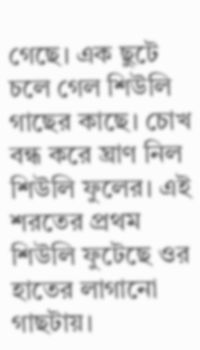গেছে। এক ছুটে চলে গেল শিউলি গাছের কাছে। চোখ বন্ধ করে ঘ্রাণ নিল শিউলি ফুলের। এই শরতের প্রথম শিউলি ফুটেছে ওর হাতের লাগানো গাছটায়।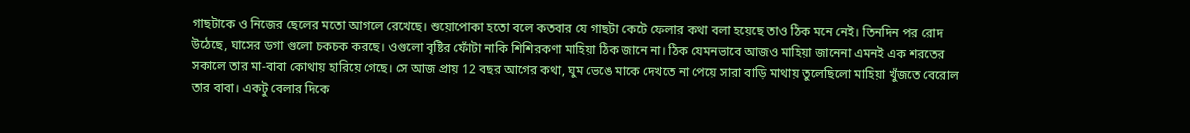গাছটাকে ও নিজের ছেলের মতো আগলে রেখেছে। শুয়োপোকা হতো বলে কতবার যে গাছটা কেটে ফেলার কথা বলা হয়েছে তাও ঠিক মনে নেই। তিনদিন পর রোদ উঠেছে, ঘাসের ডগা গুলো চকচক করছে। ওগুলো বৃষ্টির ফোঁটা নাকি শিশিরকণা মাহিয়া ঠিক জানে না। ঠিক যেমনভাবে আজও মাহিয়া জানেনা এমনই এক শরতের সকালে তার মা-বাবা কোথায় হারিয়ে গেছে। সে আজ প্রায় 12 বছর আগের কথা, ঘুম ভেঙে মাকে দেখতে না পেয়ে সারা বাড়ি মাথায় তুলেছিলো মাহিয়া খুঁজতে বেরোল তার বাবা। একটু বেলার দিকে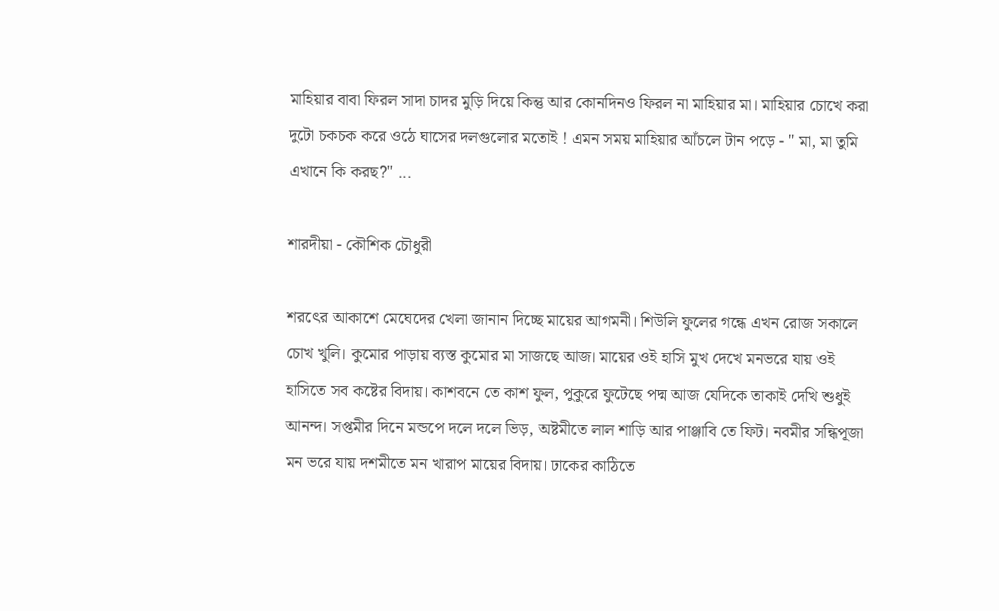মাহিয়ার বাবা ফিরল সাদা চাদর মুড়ি দিয়ে কিন্তু আর কোনদিনও ফিরল না মাহিয়ার মা। মাহিয়ার চোখে করা দুটো চকচক করে ওঠে ঘাসের দলগুলোর মতোই ! এমন সময় মাহিয়ার আঁচলে টান পড়ে - " মা, মা তুমি এখানে কি করছ?" ...

শারদীয়া - কৌশিক চৌধুরী

শরৎের আকাশে মেঘেদের খেলা জানান দিচ্ছে মায়ের আগমনী। শিউলি ফুলের গন্ধে এখন রোজ সকালে চোখ খুলি। কুমোর পাড়ায় ব্যস্ত কুমোর মা সাজছে আজ। মায়ের ওই হাসি মুখ দেখে মনভরে যায় ওই হাসিতে সব কষ্টের বিদায়। কাশবনে তে কাশ ফুল, পুকুরে ফুটেছে পদ্ম আজ যেদিকে তাকাই দেখি শুধুই আনন্দ। সপ্তমীর দিনে মন্ডপে দলে দলে ভিড়, অষ্টমীতে লাল শাড়ি আর পাঞ্জাবি তে ফিট। নবমীর সন্ধিপূজা মন ভরে যায় দশমীতে মন খারাপ মায়ের বিদায়। ঢাকের কাঠিতে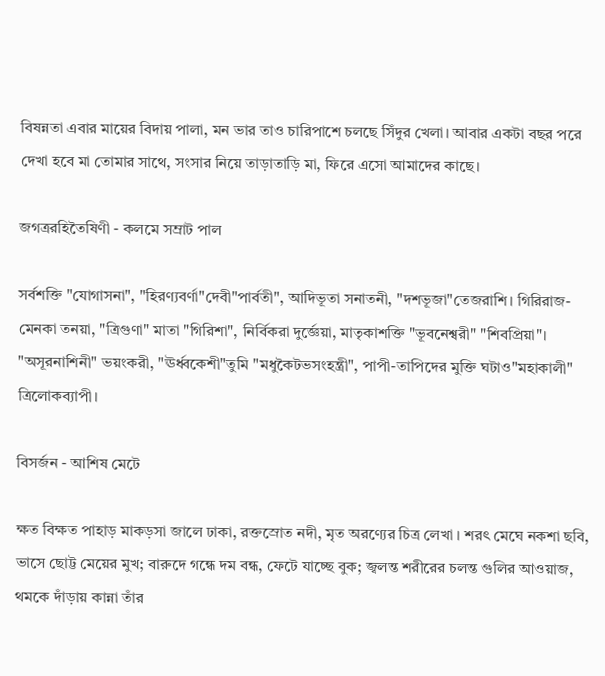বিষন্নতা এবার মায়ের বিদায় পালা, মন ভার তাও চারিপাশে চলছে সিঁদুর খেলা। আবার একটা বছর পরে দেখা হবে মা তোমার সাথে, সংসার নিয়ে তাড়াতাড়ি মা, ফিরে এসো আমাদের কাছে।

জগত্ররহিতৈষিণী - কলমে সম্রাট পাল

সর্বশক্তি "যোগাসনা", "হিরণ্যবর্ণা"দেবী"পার্বতী", আদিভূতা সনাতনী, "দশভূজা"তেজরাশি। গিরিরাজ-মেনকা তনয়া, "ত্রিগুণা" মাতা "গিরিশা", নির্বিকরা দুর্জ্ঞেয়া, মাতৃকাশক্তি "ভূবনেশ্বরী" "শিবপ্রিয়া"। "অসূরনাশিনী" ভয়ংকরী, "ঊর্ধ্বকেশী"তুমি "মধুকৈটভসংহন্ত্রী", পাপী-তাপিদের মুক্তি ঘটাও"মহাকালী" ত্রিলোকব্যাপী।

বিসর্জন - আশিষ মেটে

ক্ষত বিক্ষত পাহাড় মাকড়সা জালে ঢাকা, রক্তস্রোত নদী, মৃত অরণ্যের চিত্র লেখা । শরৎ মেঘে নকশা ছবি, ভাসে ছোট্ট মেয়ের মুখ; বারুদে গন্ধে দম বন্ধ, ফেটে যাচ্ছে বুক; জ্বলন্ত শরীরের চলন্ত গুলির আওয়াজ, থমকে দাঁড়ায় কান্না তাঁর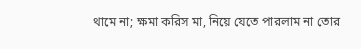থামে না; ক্ষমা করিস মা, নিয়ে যেতে পারলাম না তোর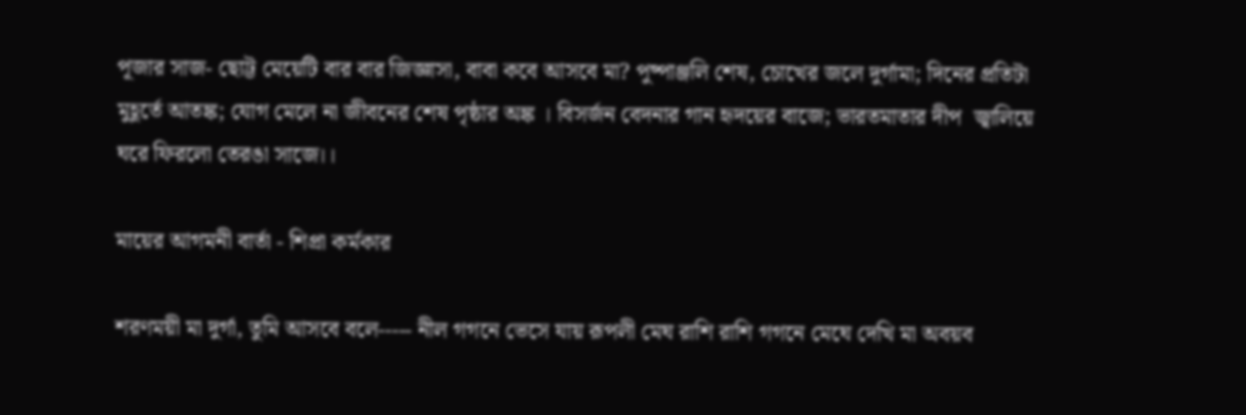পূজার সাজ- ছোট্ট মেয়েটি বার বার জিজ্ঞাসা, বাবা কবে আসবে মা? পুষ্পাঞ্জলি শেষ, চোখের জলে দুর্গামা; দিনের প্রতিটা মুহূর্তে আতঙ্ক; যোগ মেলে না জীবনের শেষ পৃষ্ঠার অঙ্ক । বিসর্জন বেদনার গান হৃদয়ের বাজে; ভারতমাতার দীপ  জ্বালিয়ে ঘরে ফিরলো তেরঙা সাজে।।

মায়ের আগমনী বার্তা - শিপ্রা কর্মকার

শরণময়ী মা দুর্গা, তুমি আসবে বলে----- নীল গগনে ভেসে যায় রূপলী মেঘ রাশি রাশি গগনে মেঘে দেখি মা অবয়ব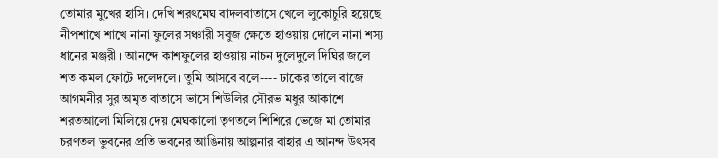তোমার মুখের হাসি। দেখি শরৎমেঘ বাদলবাতাসে খেলে লুকোচুরি হয়েছে নীপশাখে শাখে নানা ফুলের সঞ্চারী সবুজ ক্ষেতে হাওয়ায় দোলে নানা শস্য ধানের মঞ্জরী । আনন্দে কাশফুলের হাওয়ায় নাচন দুলেদুলে দিঘির জলে শত কমল ফোটে দলেদলে। তুমি আসবে বলে---- ঢাকের তালে বাজে আগমনীর সুর অমৃত বাতাসে ভাসে শিউলির সৌরভ মধুর আকাশে শরতআলো মিলিয়ে দেয় মেঘকালো তৃণতলে শিশিরে ভেজে মা তোমার চরণতল ভুবনের প্রতি ভবনের আঙিনায় আল্পনার বাহার এ আনন্দ উৎসব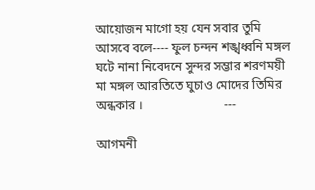আয়োজন মাগো হয় যেন সবার তুমি আসবে বলে---- ফুল চন্দন শঙ্খধ্বনি মঙ্গল ঘটে নানা নিবেদনে সুন্দর সম্ভার শরণময়ী মা মঙ্গল আরতিতে ঘুচাও মোদের তিমির অন্ধকার ।                          ---

আগমনী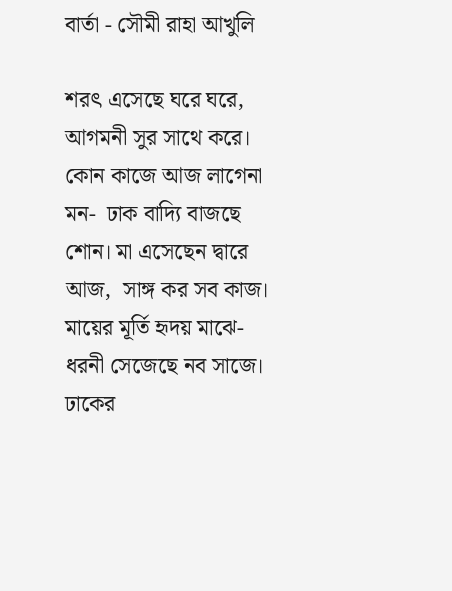বার্তা - সৌমী রাহা আখুলি

শরৎ এসেছে ঘরে ঘরে, আগমনী সুর সাথে করে। কোন কাজে আজ লাগেনা মন-  ঢাক বাদ্যি বাজছে শোন। মা এসেছেন দ্বারে আজ,  সাঙ্গ কর সব কাজ। মায়ের মূর্তি হৃদয় মাঝে-  ধরনী সেজেছে নব সাজে। ঢাকের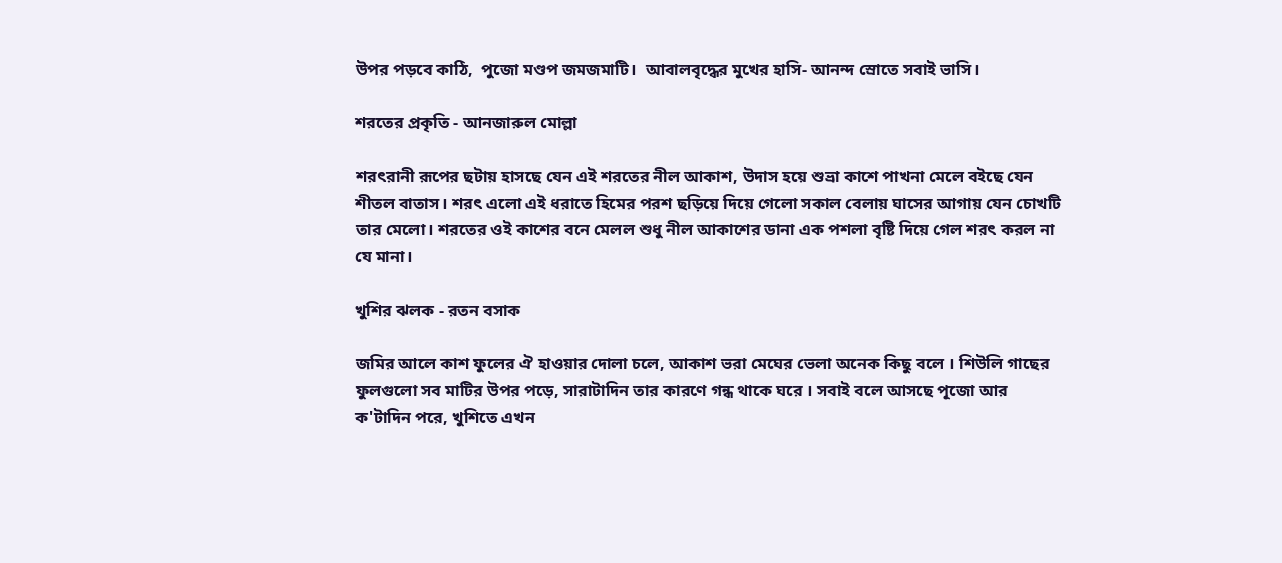উপর পড়বে কাঠি,  পুজো মণ্ডপ জমজমাটি।  আবালবৃদ্ধের মুখের হাসি- আনন্দ স্রোতে সবাই ভাসি।

শরতের প্রকৃতি - আনজারুল মোল্লা

শরৎরানী রূপের ছটায় হাসছে যেন এই শরতের নীল আকাশ, উদাস হয়ে শুভ্রা কাশে পাখনা মেলে বইছে যেন শীতল বাতাস। শরৎ এলো এই ধরাতে হিমের পরশ ছড়িয়ে দিয়ে গেলো সকাল বেলায় ঘাসের আগায় যেন চোখটি তার মেলো। শরতের ওই কাশের বনে মেলল শুধু নীল আকাশের ডানা এক পশলা বৃষ্টি দিয়ে গেল শরৎ করল না যে মানা।

খুশির ঝলক - রতন বসাক

জমির আলে কাশ ফুলের ঐ হাওয়ার দোলা চলে, আকাশ ভরা মেঘের ভেলা অনেক কিছু বলে । শিউলি গাছের ফুলগুলো সব মাটির উপর পড়ে, সারাটাদিন তার কারণে গন্ধ থাকে ঘরে । সবাই বলে আসছে পূজো আর ক'টাদিন পরে, খুশিতে এখন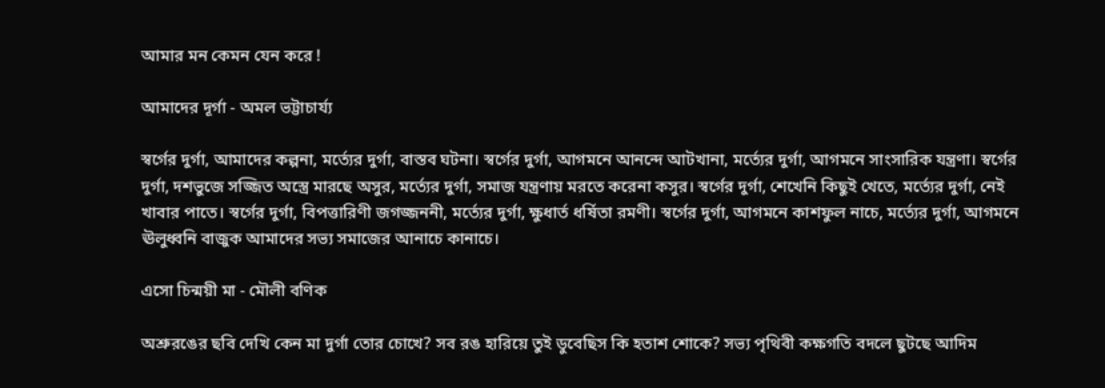আমার মন কেমন যেন করে !

আমাদের দূর্গা - অমল ভট্টাচার্য্য

স্বর্গের দুর্গা, আমাদের কল্পনা, মর্ত্যের দুর্গা, বাস্তব ঘটনা। স্বর্গের দুর্গা, আগমনে আনন্দে আটখানা, মর্ত্যের দুর্গা, আগমনে সাংসারিক যন্ত্রণা। স্বর্গের দুর্গা, দশভুজে সজ্জিত অস্ত্রে মারছে অসুর, মর্ত্যের দুর্গা, সমাজ যন্ত্রণায় মরতে করেনা কসুর। স্বর্গের দুর্গা, শেখেনি কিছুই খেতে, মর্ত্যের দুর্গা, নেই খাবার পাতে। স্বর্গের দুর্গা, বিপত্তারিণী জগজ্জননী, মর্ত্যের দুর্গা, ক্ষুধার্ত ধর্ষিতা রমণী। স্বর্গের দুর্গা, আগমনে কাশফুল নাচে, মর্ত্যের দুর্গা, আগমনে ঊলুধ্বনি বাজুক আমাদের সভ্য সমাজের আনাচে কানাচে।

এসো চিন্ময়ী মা - মৌলী বণিক

অশ্রুরঙের ছবি দেখি কেন মা দুর্গা তোর চোখে? সব রঙ হারিয়ে তুই ডুবেছিস কি হতাশ শোকে? সভ্য পৃথিবী কক্ষগতি বদলে ছুটছে আদিম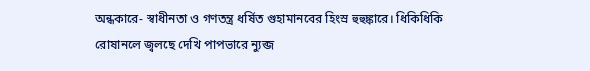অন্ধকারে- স্বাধীনতা ও গণতন্ত্র ধর্ষিত গুহামানবের হিংস্র হুহুঙ্কারে। ধিকিধিকি রোষানলে জ্বলছে দেখি পাপভারে ন্যুব্জ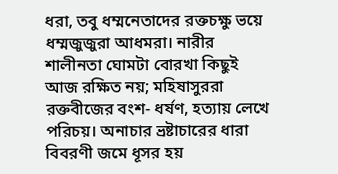ধরা, তবু ধম্মনেতাদের রক্তচক্ষু ভয়ে ধম্মজুজুরা আধমরা। নারীর শালীনতা ঘোমটা বোরখা কিছুই আজ রক্ষিত নয়; মহিষাসুররা রক্তবীজের বংশ- ধর্ষণ, হত্যায় লেখে পরিচয়। অনাচার ভ্রষ্টাচারের ধারা বিবরণী জমে ধূসর হয়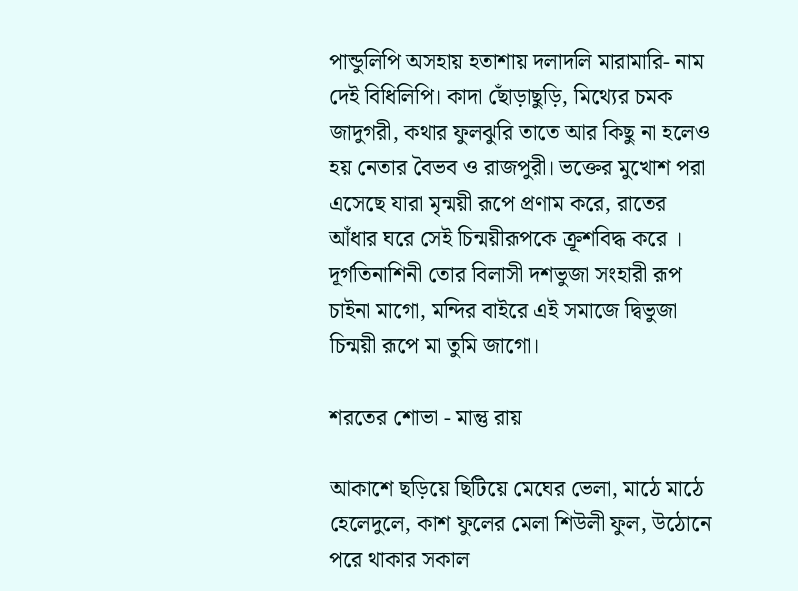পান্ডুলিপি অসহায় হতাশায় দলাদলি মারামারি- নাম দেই বিধিলিপি। কাদা ছোঁড়াছুড়ি, মিথ্যের চমক জাদুগরী, কথার ফুলঝুরি তাতে আর কিছু না হলেও হয় নেতার বৈভব ও রাজপুরী। ভক্তের মুখোশ পরা এসেছে যারা মৃন্ময়ী রূপে প্রণাম করে, রাতের আঁধার ঘরে সেই চিন্ময়ীরূপকে ক্রূশবিদ্ধ করে । দূর্গতিনাশিনী তোর বিলাসী দশভুজা সংহারী রূপ চাইনা মাগো, মন্দির বাইরে এই সমাজে দ্বিভুজা চিন্ময়ী রূপে মা তুমি জাগো।

শরতের শোভা - মান্তু রায়

আকাশে ছড়িয়ে ছিটিয়ে মেঘের ভেলা, মাঠে মাঠে হেলেদুলে, কাশ ফুলের মেলা শিউলী ফুল, উঠোনে পরে থাকার সকাল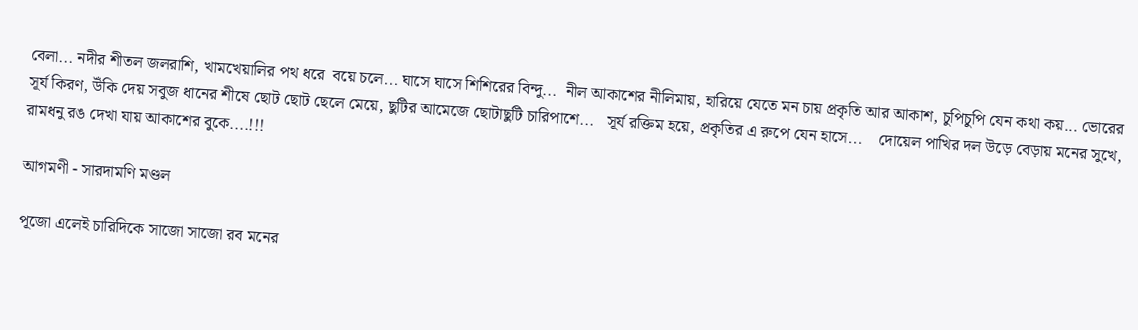বেলা... নদীর শীতল জলরাশি, খামখেয়ালির পথ ধরে  বয়ে চলে... ঘাসে ঘাসে শিশিরের বিন্দু...  নীল আকাশের নীলিমায়, হারিয়ে যেতে মন চায় প্রকৃতি আর আকাশ, চুপিচুপি যেন কথা কয়... ভোরের সূর্য কিরণ, উঁকি দেয় সবুজ ধানের শীষে ছোট ছোট ছেলে মেয়ে, ছুটির আমেজে ছোটাছুটি চারিপাশে...   সূর্য রক্তিম হয়ে, প্রকৃতির এ রুপে যেন হাসে...    দোয়েল পাখির দল উড়ে বেড়ায় মনের সুখে, রামধনু রঙ দেখা যায় আকাশের বুকে....!!!

আগমণী - সারদামণি মণ্ডল

পূজো এলেই চারিদিকে সাজো সাজো রব মনের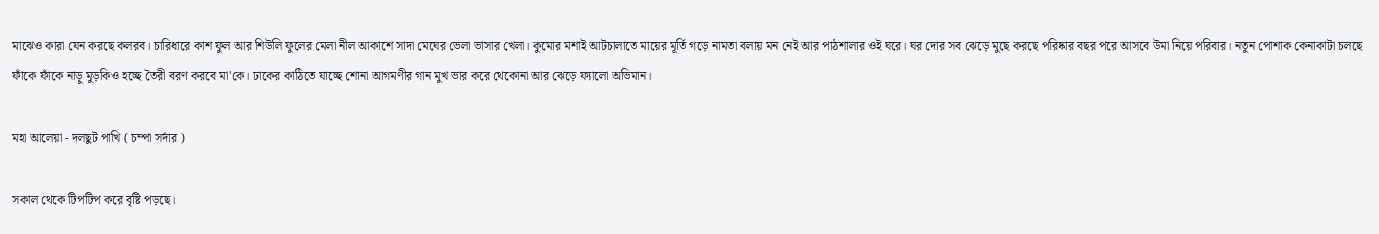মাঝেও কারা যেন করছে কলরব। চারিধারে কাশ ফুল আর শিউলি ফুলের মেলা নীল আকাশে সাদা মেঘের ভেলা ভাসার খেলা। কুমোর মশাই আটচালাতে মায়ের মূর্তি গড়ে নামতা বলায় মন নেই আর পাঠশালার ওই ঘরে। ঘর দোর সব ঝেড়ে মুছে করছে পরিষ্কার বছর পরে আসবে উমা নিয়ে পরিবার। নতুন পোশাক কেনাকাটা চলছে ফাঁকে ফাঁকে নাড়ু মুড়কিও হচ্ছে তৈরী বরণ করবে মা'কে। ঢাকের কাঠিতে যাচ্ছে শোনা আগমণীর গান মুখ ভার করে থেকোনা আর ঝেড়ে ফ্যালো অভিমান।

মহা আলেয়া - দলছুট পাখি ( চম্পা সর্দার )

সকাল থেকে টিপটিপ করে বৃষ্টি পড়ছে।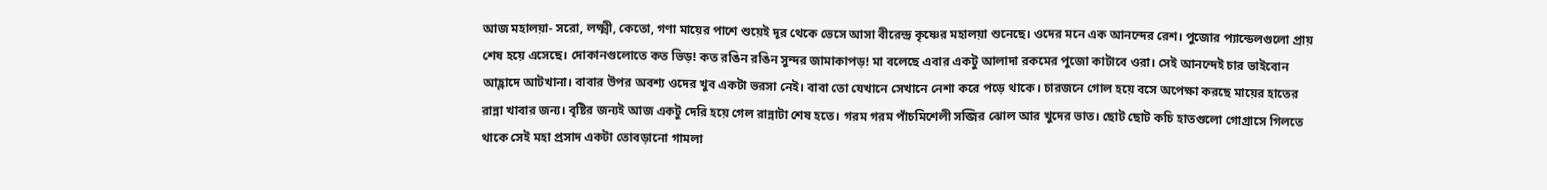আজ মহালয়া- সরো, লক্ষ্মী, কেতো, গণা মায়ের পাশে শুয়েই দূর থেকে ভেসে আসা বীরেন্দ্র কৃষ্ণের মহালয়া শুনেছে। ওদের মনে এক আনন্দের রেশ। পুজোর প্যান্ডেলগুলো প্রায় শেষ হয়ে এসেছে। দোকানগুলোতে কত ভিড়! কত রঙিন রঙিন সুন্দর জামাকাপড়! মা বলেছে এবার একটু আলাদা রকমের পুজো কাটাবে ওরা। সেই আনন্দেই চার ভাইবোন আহ্লাদে আটখানা। বাবার উপর অবশ্য ওদের খুব একটা ভরসা নেই। বাবা তো যেখানে সেখানে নেশা করে পড়ে থাকে। চারজনে গোল হয়ে বসে অপেক্ষা করছে মায়ের হাতের রান্না খাবার জন্য। বৃষ্টির জন্যই আজ একটু দেরি হয়ে গেল রান্নাটা শেষ হতে। গরম গরম পাঁচমিশেলী সব্জির ঝোল আর খুদের ভাত। ছোট ছোট কচি হাতগুলো গোগ্রাসে গিলতে থাকে সেই মহা প্রসাদ একটা তোবড়ানো গামলা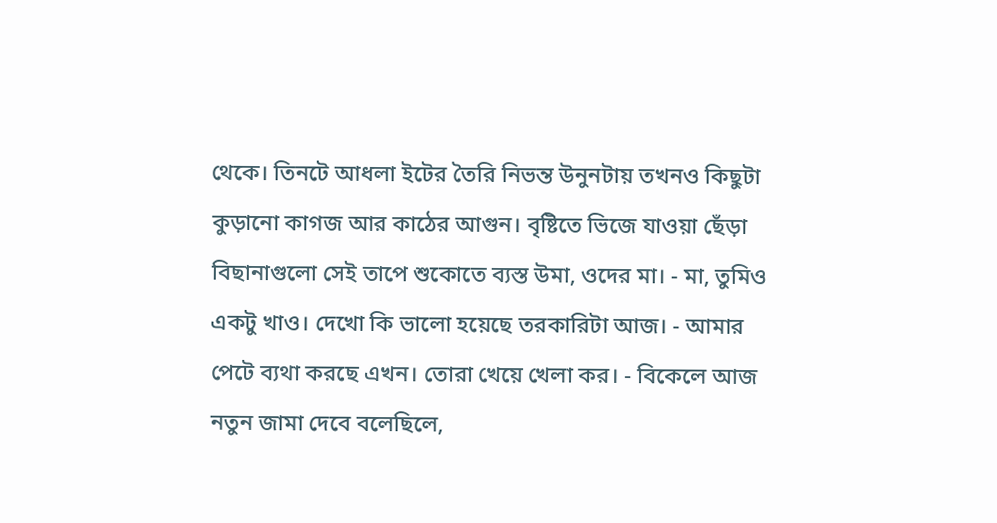থেকে। তিনটে আধলা ইটের তৈরি নিভন্ত উনুনটায় তখনও কিছুটা কুড়ানো কাগজ আর কাঠের আগুন। বৃষ্টিতে ভিজে যাওয়া ছেঁড়া বিছানাগুলো সেই তাপে শুকোতে ব্যস্ত উমা, ওদের মা। - মা, তুমিও একটু খাও। দেখো কি ভালো হয়েছে তরকারিটা আজ। - আমার পেটে ব্যথা করছে এখন। তোরা খেয়ে খেলা কর। - বিকেলে আজ নতুন জামা দেবে বলেছিলে,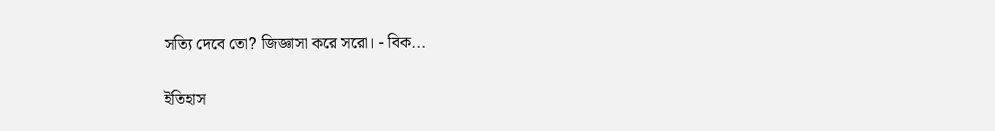সত্যি দেবে তো? জিজ্ঞাসা করে সরো। - বিক...

ইতিহাস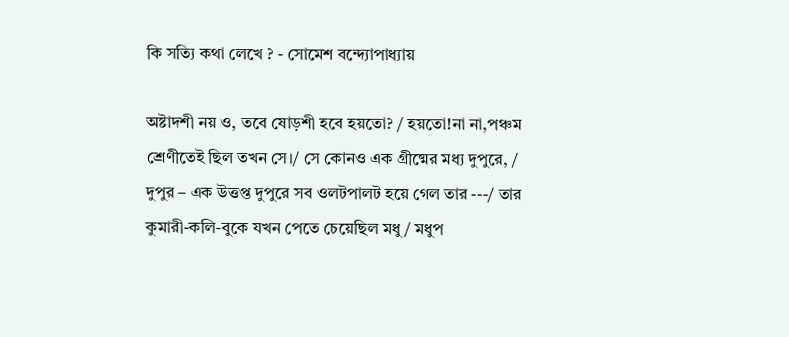কি সত্যি কথা লেখে ? - সোমেশ বন্দ্যোপাধ্যায়

অষ্টাদশী নয় ও, তবে ষোড়শী হবে হয়তো? / হয়তো!না না,পঞ্চম শ্রেণীতেই ছিল তখন সে।/ সে কোনও এক গ্রীষ্মের মধ্য দুপুরে, / দুপুর – এক উত্তপ্ত দুপুরে সব ওলটপালট হয়ে গেল তার ---/ তার কুমারী-কলি-বুকে যখন পেতে চেয়েছিল মধু/ মধুপ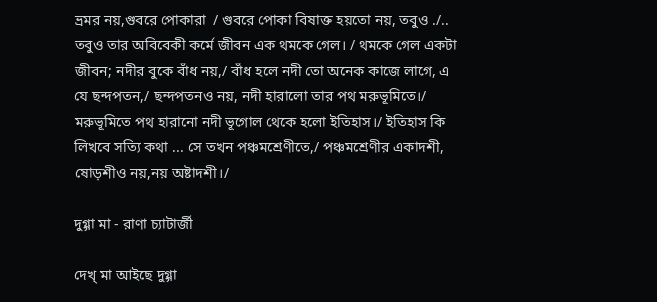ভ্রমর নয়,গুবরে পোকারা  / গুবরে পোকা বিষাক্ত হয়তো নয়, তবুও ./.. তবুও তার অবিবেকী কর্মে জীবন এক থমকে গেল। / থমকে গেল একটা জীবন; নদীর বুকে বাঁধ নয়,/ বাঁধ হলে নদী তো অনেক কাজে লাগে, এ যে ছন্দপতন,/ ছন্দপতনও নয়, নদী হারালো তার পথ মরুভূমিতে।/ মরুভূমিতে পথ হারানো নদী ভূগোল থেকে হলো ইতিহাস।/ ইতিহাস কি লিখবে সত্যি কথা ... সে তখন পঞ্চমশ্রেণীতে,/ পঞ্চমশ্রেণীর একাদশী, ষোড়শীও নয়,নয় অষ্টাদশী।/

দুগ্গা মা - রাণা চ্যাটার্জী

দেখ্ মা আইছে দুগ্গা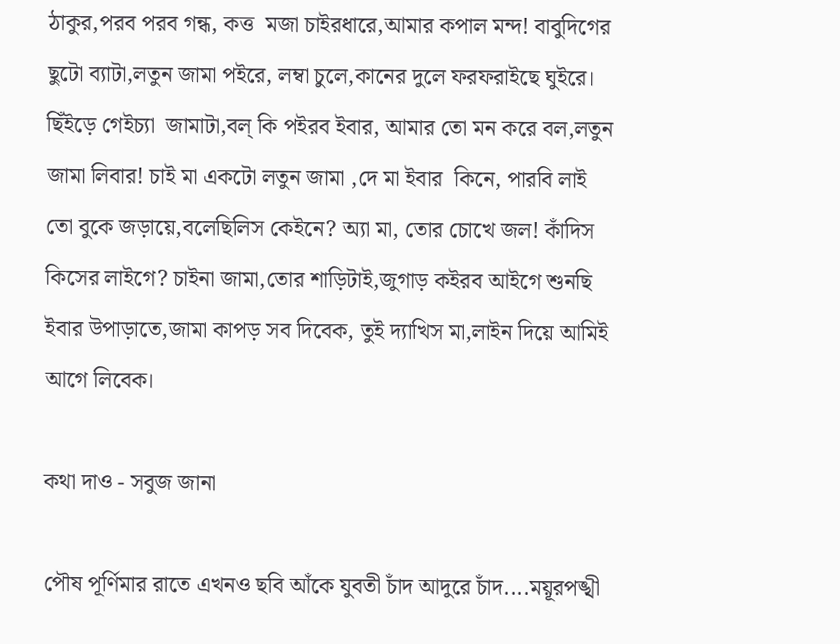ঠাকুর,পরব পরব গন্ধ, কত্ত  মজা চাইরধারে,আমার কপাল মন্দ! বাবুদিগের  ছুটো ব্যাটা,লতুন জামা পইরে, লম্বা চুলে,কানের দুলে ফরফরাইছে ঘুইরে। ছিঁইড়ে গেইচ্যা  জামাটা,বল্ কি পইরব ইবার, আমার তো মন করে বল,লতুন জামা লিবার! চাই মা একটো লতুন জামা ,দে মা ইবার  কিনে, পারবি লাই তো বুকে জড়ায়ে,বলেছিলিস কেইনে? অ্যা মা, তোর চোখে জল! কাঁদিস কিসের লাইগে? চাইনা জামা,তোর শাড়িটাই,জুগাড় কইরব আইগে শুনছি ইবার উপাড়াতে,জামা কাপড় সব দিবেক, তুই দ্যাখিস মা,লাইন দিয়ে আমিই আগে লিবেক।

কথা দাও - সবুজ জানা

পৌষ পূর্ণিমার রাতে এখনও ছবি আঁকে যুবতী চাঁদ আদুরে চাঁদ....ময়ূরপঙ্খী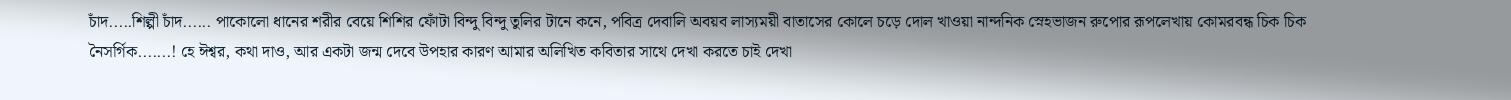চাঁদ.....শিল্পী চাঁদ...... পাকোলো ধানের শরীর বেয়ে শিশির ফোঁটা বিন্দু বিন্দু তুলির টানে কনে, পবিত্র দেবালি অবয়ব লাস্যময়ী বাতাসের কোলে চড়ে দোল খাওয়া নান্দনিক স্নেহভাজন রুপোর রূপলেখায় কোমরবন্ধ চিক চিক নৈসর্গিক.......! হে ঈশ্বর, কথা দাও, আর একটা জন্ম দেবে উপহার কারণ আমার অলিখিত কবিতার সাথে দেখা করতে চাই দেখা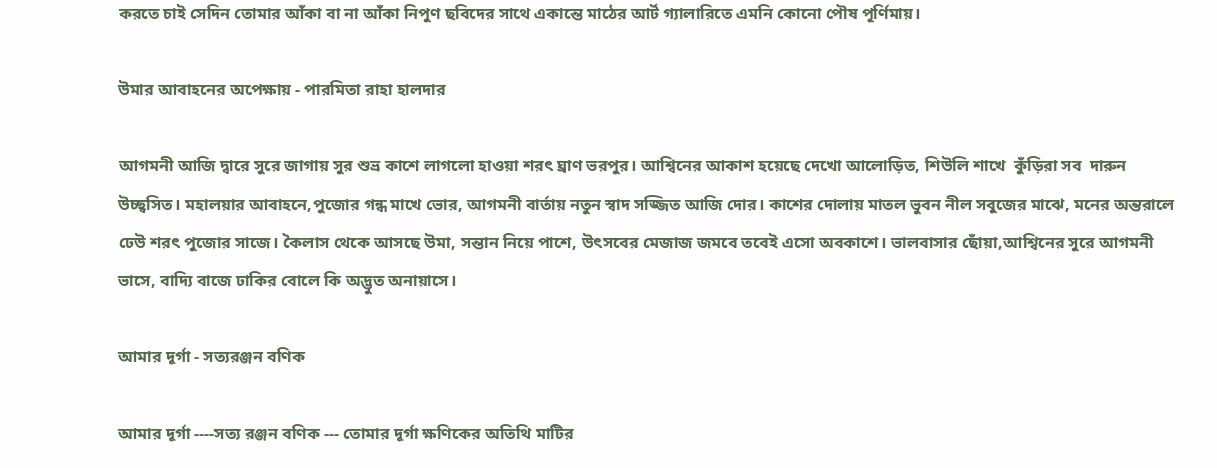করতে চাই সেদিন তোমার আঁকা বা না আঁকা নিপুণ ছবিদের সাথে একান্তে মাঠের আর্ট গ্যালারিতে এমনি কোনো পৌষ পূর্ণিমায়।

উমার আবাহনের অপেক্ষায় - পারমিতা রাহা হালদার

আগমনী আজি দ্বারে সুরে জাগায় সুর শুভ্র কাশে লাগলো হাওয়া শরৎ ঘ্রাণ ভরপুর। আশ্বিনের আকাশ হয়েছে দেখো আলোড়িত, শিউলি শাখে  কুঁড়িরা সব  দারুন উচ্ছ্বসিত। মহালয়ার আবাহনে,পুজোর গন্ধ মাখে ভোর, আগমনী বার্তায় নতুন স্বাদ সজ্জিত আজি দোর। কাশের দোলায় মাতল ভুবন নীল সবুজের মাঝে, মনের অন্তরালে ঢেউ শরৎ পুজোর সাজে। কৈলাস থেকে আসছে উমা, সন্তান নিয়ে পাশে, উৎসবের মেজাজ জমবে তবেই এসো অবকাশে। ভালবাসার ছোঁয়া,আশ্বিনের সুরে আগমনী ভাসে, বাদ্যি বাজে ঢাকির বোলে কি অদ্ভুত অনায়াসে।

আমার দূর্গা - সত্যরঞ্জন বণিক

আমার দূর্গা ----সত্য রঞ্জন বণিক --- তোমার দূর্গা ক্ষণিকের অতিথি মাটির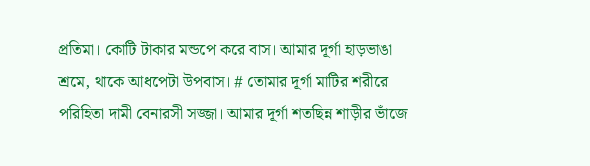প্রতিমা। কোটি টাকার মন্ডপে করে বাস। আমার দূর্গা হাড়ভাঙা শ্রমে, থাকে আধপেটা উপবাস। # তোমার দূর্গা মাটির শরীরে পরিহিতা দামী বেনারসী সজ্জা। আমার দূর্গা শতছিন্ন শাড়ীর ভাঁজে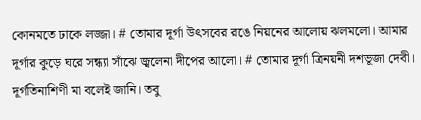কোনমতে ঢাকে লজ্জা। # তোমার দূর্গা উৎসবের রঙে নিয়নের আলোয় ঝলমলো। আমার দূর্গার কুড়ে ঘরে সন্ধ্যা সাঁঝে জ্বলেনা দীপের আলো। # তোমার দূর্গা ত্রিনয়নী দশভূজা দেবী। দূর্গতিনাশিণী মা বলেই জানি। তবু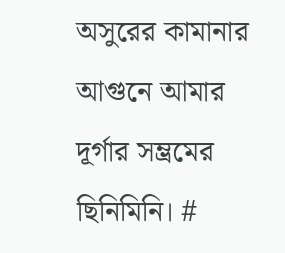অসুরের কামানার আগুনে আমার দূর্গার সম্ভ্রমের ছিনিমিনি। #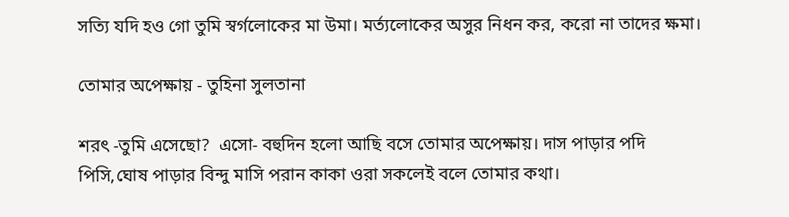সত্যি যদি হও গো তুমি স্বর্গলোকের মা উমা। মর্ত্যলোকের অসুর নিধন কর, করো না তাদের ক্ষমা।

তোমার অপেক্ষায় - তুহিনা সুলতানা

শরৎ -তুমি এসেছো?  এসো- বহুদিন হলো আছি বসে তোমার অপেক্ষায়। দাস পাড়ার পদি পিসি,ঘোষ পাড়ার বিন্দু মাসি পরান কাকা ওরা সকলেই বলে তোমার কথা।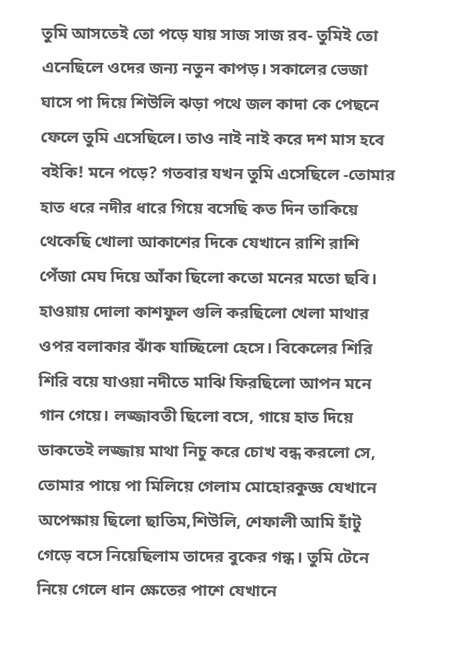তুমি আসতেই তো পড়ে যায় সাজ সাজ রব- তুমিই তো এনেছিলে ওদের জন্য নতুন কাপড়। সকালের ভেজা ঘাসে পা দিয়ে শিউলি ঝড়া পথে জল কাদা কে পেছনে ফেলে তুমি এসেছিলে। তাও নাই নাই করে দশ মাস হবে বইকি! মনে পড়ে? গতবার যখন তুমি এসেছিলে -তোমার হাত ধরে নদীর ধারে গিয়ে বসেছি কত দিন তাকিয়ে থেকেছি খোলা আকাশের দিকে যেখানে রাশি রাশি পেঁজা মেঘ দিয়ে আঁকা ছিলো কতো মনের মতো ছবি। হাওয়ায় দোলা কাশফুল গুলি করছিলো খেলা মাথার ওপর বলাকার ঝাঁক যাচ্ছিলো হেসে। বিকেলের শিরি শিরি বয়ে যাওয়া নদীতে মাঝি ফিরছিলো আপন মনে গান গেয়ে। লজ্জাবতী ছিলো বসে, গায়ে হাত দিয়ে ডাকতেই লজ্জায় মাথা নিচু করে চোখ বন্ধ করলো সে, তোমার পায়ে পা মিলিয়ে গেলাম মোহোরকুজ্ঞ যেখানে অপেক্ষায় ছিলো ছাতিম,শিউলি, শেফালী আমি হাঁটু গেড়ে বসে নিয়েছিলাম তাদের বুকের গন্ধ। তুমি টেনে নিয়ে গেলে ধান ক্ষেতের পাশে যেখানে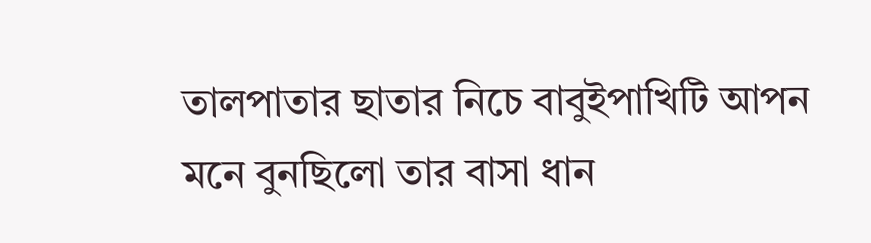তালপাতার ছাতার নিচে বাবুইপাখিটি আপন মনে বুনছিলো তার বাসা ধান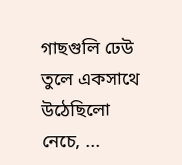গাছগুলি ঢেউ তুলে একসাথে উঠেছিলো নেচে, ...